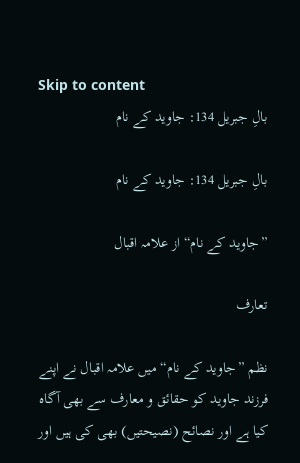Skip to content
بالِ جبریل 134: جاوید کے نام

بالِ جبریل 134: جاوید کے نام

”جاوید کے نام“ از علامہ اقبال

تعارف

نظم ”جاوید کے نام“ میں علامہ اقبال نے اپنے فرزند جاوید کو حقائق و معارف سے بھی آگاہ کیا ہے اور نصائح (نصیحتیں) بھی کی ہیں اور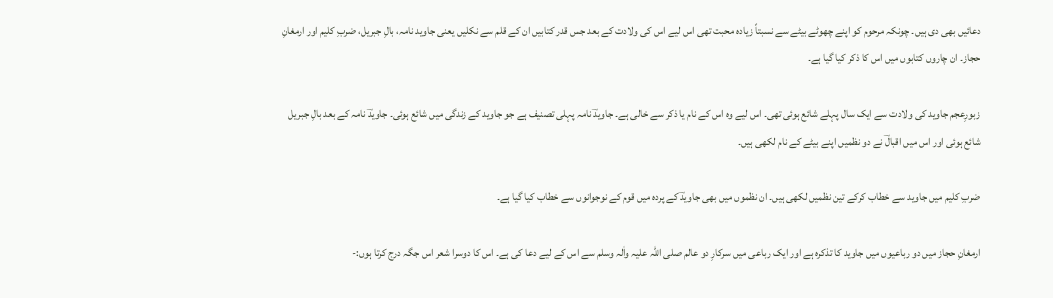دعائیں بھی دی ہیں۔ چونکہ مرحوم کو اپنے چھوٹے بیٹے سے نسبتاً زیادہ محبت تھی اس لیے اس کی ولادت کے بعد جس قدر کتابیں ان کے قلم سے نکلیں یعنی جاوید نامہ، بالِ جبریل، ضربِ کلیم اور ارمغانِ حجاز۔ ان چاروں کتابوں میں اس کا ذکر کیا گیا ہے۔

زبورِعجم جاوید کی ولادت سے ایک سال پہلے شائع ہوئی تھی۔ اس لیے وہ اس کے نام یا ذکر سے خالی ہے۔ جاویدؔ نامہ پہلی تصنیف ہے جو جاوید کے زندگی میں شائع ہوئی۔ جاویدؔ نامہ کے بعد بالِ جبریل شائع ہوئی اور اس میں اقبالؔ نے دو نظمیں اپنے بیٹے کے نام لکھی ہیں۔

ضربِ کلیم میں جاوید سے خطاب کرکے تین نظمیں لکھی ہیں۔ ان نظموں میں بھی جاویدؔ کے پردہ میں قوم کے نوجوانوں سے خطاب کیا گیا ہے۔

ارمغانِ حجاز میں دو رباعیوں میں جاوید کا تذکرہ ہے اور ایک رباعی میں سرکارِ دو عالم صلی اللہ علیہ واٰلہ وسلم سے اس کے لیے دعا کی ہے۔ اس کا دوسرا شعر اس جگہ درج کرتا ہوں:-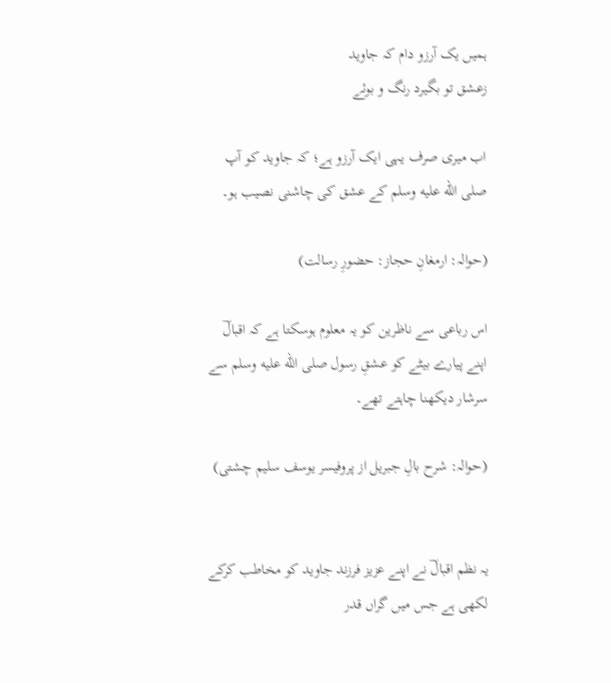ہمیں یک آرزو دام کہ جاوید
زعشق تو بگیرد رنگ و بوئے

اب میری صرف یہی ایک آرزو ہے؛ کہ جاوید کو آپ صلى الله عليه وسلم کے عشق کی چاشنی نصیب ہو۔

(حوالہ: ارمغانِ حجاز: حضورِ رسالت)

اس رباعی سے ناظرین کو یہ معلوم ہوسکتا ہے کہ اقبالؔ اپنے پیارے بیٹے کو عشقِ رسول صلى الله عليه وسلم سے سرشار دیکھنا چاہتے تھے۔

(حوالہ: شرح بالِ جبریل از پروفیسر یوسف سلیم چشتی)


یہ نظم اقبالؔ نے اپنے عزیز فرزند جاوید کو مخاطب کرکے لکھی ہے جس میں گراں قدر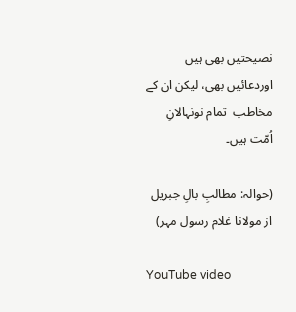نصیحتیں بھی ہیں اوردعائیں بھی، لیکن ان کے مخاطب  تمام نونہالانِ اُمّت ہیں۔

(حوالہ: مطالبِ بالِ جبریل از مولانا غلام رسول مہر)

YouTube video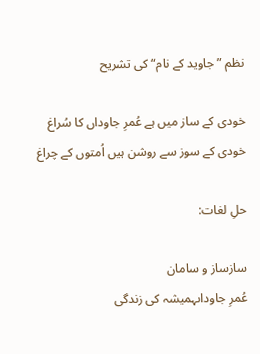نظم ”جاوید کے نام“ کی تشریح

خودی کے ساز میں ہے عُمرِ جاوداں کا سُراغ
خودی کے سوز سے روشن ہیں اُمتوں کے چراغ

حلِ لغات:

سازساز و سامان
عُمرِ جاوداںہمیشہ کی زندگی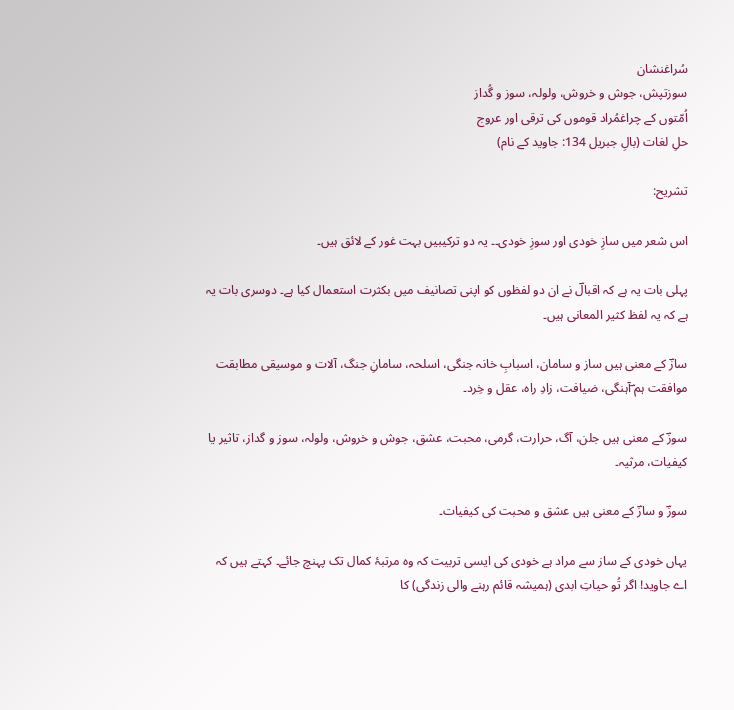سُراغنشان
سوزتپش، جوش و خروش، ولولہ، سوز و گُداز
اُمّتوں کے چراغمُراد قوموں کی ترقی اور عروج
حلِ لغات (بالِ جبریل 134: جاوید کے نام)

تشریح:

اس شعر میں سازِ خودی اور سوزِ خودی۔۔ یہ دو ترکیبیں بہت غور کے لائق ہیں۔

پہلی بات یہ ہے کہ اقبالؔ نے ان دو لفظوں کو اپنی تصانیف میں بکثرت استعمال کیا ہے۔ دوسری بات یہ ہے کہ یہ لفظ کثیر المعانی ہیں۔

سازؔ کے معنی ہیں ساز و سامان، اسبابِ خانہ جنگی، اسلحہ، سامانِ جنگ، آلات و موسیقی مطابقت موافقت ہم ؔآہنگی، ضیافت، زادِ راہ، عقل و خِرد۔

سوزؔ کے معنی ہیں جلن، آگ، حرارت، گرمی، محبت، عشق، جوش و خروش، ولولہ، سوز و گداز، تاثیر یا کیفیات، مرثیہ۔

سوزؔ و سازؔ کے معنی ہیں عشق و محبت کی کیفیات۔

یہاں خودی کے ساز سے مراد ہے خودی کی ایسی تربیت کہ وہ مرتبۂ کمال تک پہنچ جائے۔ کہتے ہیں کہ اے جاوید! اگر تُو حیاتِ ابدی (ہمیشہ قائم رہنے والی زندگی) کا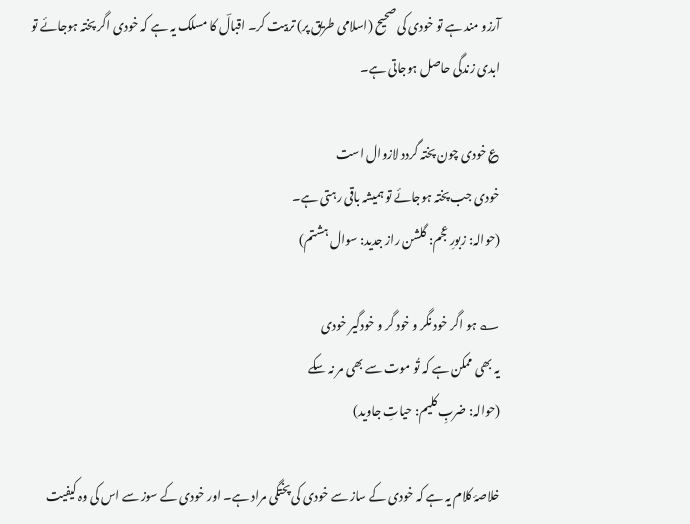آرزو مند ہے تو خودی کی صحیح (اسلامی طریق پر) تربیت کر۔ اقبالؔ کا مسلک یہ ہے کہ خودی اگر پختہ ہوجائے تو ابدی زندگی حاصل ہوجاتی ہے۔

؏ خودی چون پختہ گردد لازوال است
خودی جب پختہ ہوجائے تو ہمیشہ باقی رہتی ہے۔
(حوالہ: زبورِ عجم: گلشن راز جدید: سوال ہشتم)

؎ ہو اگر خود نگر و خود گر و خودگیر خودی
یہ بھی ممکن ہے کہ تُو موت سے بھی مر نہ سکے
(حوالہ: ضربِ کلیم: حیاتِ جاوید)

خلاصۂ کلام یہ ہے کہ خودی کے ساز سے خودی کی پختگی مراد ہے۔ اور خودی کے سوز سے اس کی وہ کیفیت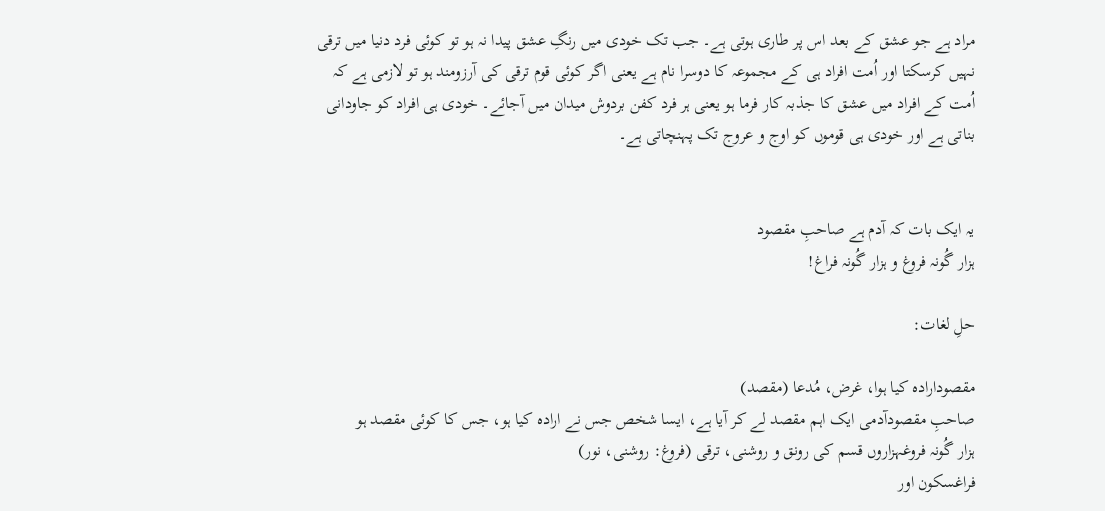مراد ہے جو عشق کے بعد اس پر طاری ہوتی ہے۔ جب تک خودی میں رنگِ عشق پیدا نہ ہو تو کوئی فرد دنیا میں ترقی نہیں کرسکتا اور اُمت افراد ہی کے مجموعہ کا دوسرا نام ہے یعنی اگر کوئی قوم ترقی کی آرزومند ہو تو لازمی ہے کہ اُمت کے افراد میں عشق کا جذبہ کار فرما ہو یعنی ہر فرد کفن بردوش میدان میں آجائے۔ خودی ہی افراد کو جاودانی بناتی ہے اور خودی ہی قوموں کو اوج و عروج تک پہنچاتی ہے۔


یہ ایک بات کہ آدم ہے صاحبِ مقصود
ہزار گُونہ فروغ و ہزار گُونہ فراغ!

حلِ لغات:

مقصودارادہ کیا ہوا، غرض، مُدعا (مقصد)
صاحبِ مقصودآدمی ایک اہم مقصد لے کر آیا ہے، ایسا شخص جس نے ارادہ کیا ہو، جس کا کوئی مقصد ہو
ہزار گُونہ فروغہزاروں قسم کی رونق و روشنی، ترقی (فروغ: روشنی، نور)
فراغسکون اور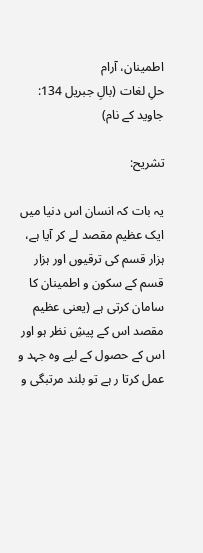اطمینان، آرام
حلِ لغات (بالِ جبریل 134: جاوید کے نام)

تشریح:

یہ بات کہ انسان اس دنیا میں ایک عظیم مقصد لے کر آیا ہے، ہزار قسم کی ترقیوں اور ہزار قسم کے سکون و اطمینان کا سامان کرتی ہے (یعنی عظیم مقصد اس کے پیشِ نظر ہو اور اس کے حصول کے لیے وہ جہد و عمل کرتا ر ہے تو بلند مرتبگی و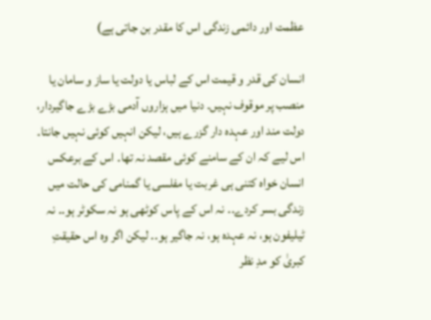عظمت اور دائمی زندگی اس کا مقدر بن جاتی ہے)

انسان کی قدر و قیمت اس کے لباس یا دولت یا ساز و سامان یا منصب پر موقوف نہیں۔ دنیا میں ہزاروں آدمی بڑے بڑے جاگیردار، دولت مند اور عہدہ دار گزرے ہیں، لیکن انہیں کوئی نہیں جانتا۔ اس لیے کہ ان کے سامنے کوئی مقصد نہ تھا۔ اس کے برعکس انسان خواہ کتنی ہی غربت یا مفلسی یا گمنامی کی حالت میں زندگی بسر کردے۔۔ نہ اس کے پاس کوٹھی ہو نہ سکوٹر ہو۔۔ نہ ٹیلیفون ہو، نہ عہدہ ہو، نہ جاگیر ہو۔۔ لیکن اگر وہ اس حقیقتِ کبریٰ کو مدِ نظر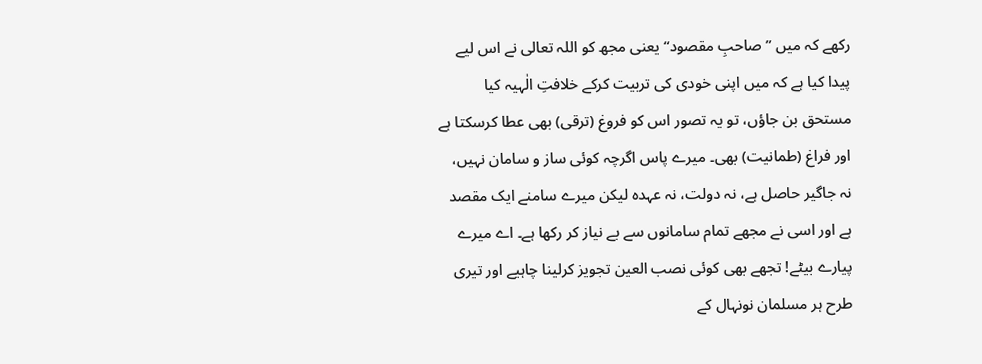رکھے کہ میں ”صاحبِ مقصود“ یعنی مجھ کو اللہ تعالی نے اس لیے پیدا کیا ہے کہ میں اپنی خودی کی تربیت کرکے خلافتِ الٰہیہ کیا مستحق بن جاؤں، تو یہ تصور اس کو فروغ (ترقی) بھی عطا کرسکتا ہے اور فراغ (طمانیت) بھی۔ میرے پاس اگرچہ کوئی ساز و سامان نہیں، نہ جاگیر حاصل ہے، نہ دولت، نہ عہدہ لیکن میرے سامنے ایک مقصد ہے اور اسی نے مجھے تمام سامانوں سے بے نیاز کر رکھا ہے۔ اے میرے پیارے بیٹے! تجھے بھی کوئی نصب العین تجویز کرلینا چاہیے اور تیری طرح ہر مسلمان نونہال کے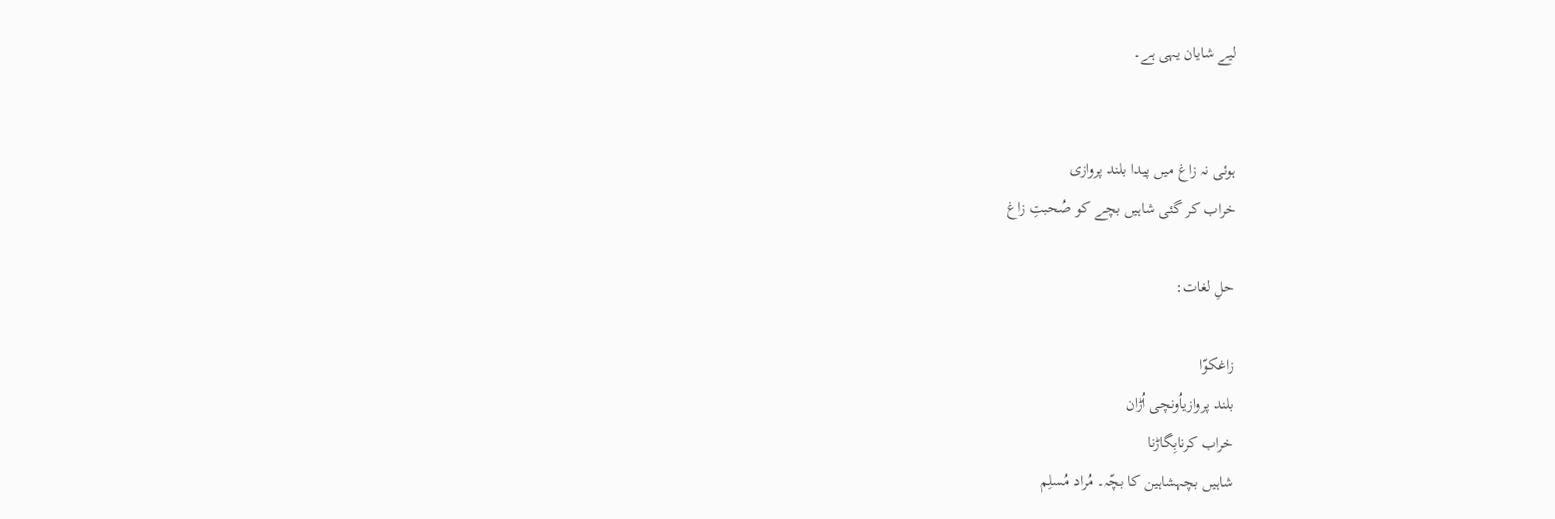لیے شایان یہی ہے۔


ہوئی نہ زاغ میں پیدا بلند پروازی
خراب کر گئی شاہیں بچے کو صُحبتِ زاغ

حلِ لغات:

زاغکوّا
بلند پروازیاُونچی اُڑان
خراب کرنابِگاڑنا
شاہیں بچہشاہین کا بچّہ۔ مُراد مُسلِم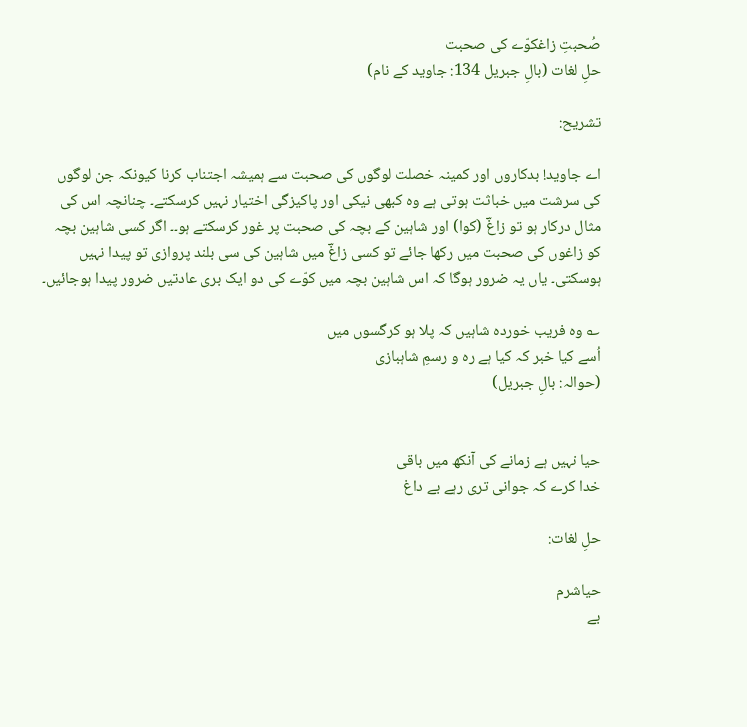صُحبتِ زاغکوّے کی صحبت
حلِ لغات (بالِ جبریل 134: جاوید کے نام)

تشریح:

اے جاوید! بدکاروں اور کمینہ خصلت لوگوں کی صحبت سے ہمیشہ اجتناب کرنا کیونکہ جن لوگوں کی سرشت میں خباثت ہوتی ہے وہ کبھی نیکی اور پاکیزگی اختیار نہیں کرسکتے۔ چنانچہ اس کی مثال درکار ہو تو زاغؔ (کوا) اور شاہین کے بچہ کی صحبت پر غور کرسکتے ہو۔۔ اگر کسی شاہین بچہ کو زاغوں کی صحبت میں رکھا جائے تو کسی زاغؔ میں شاہین کی سی بلند پروازی تو پیدا نہیں ہوسکتی۔ یاں یہ ضرور ہوگا کہ اس شاہین بچہ میں کوّے کی دو ایک بری عادتیں ضرور پیدا ہوجائیں۔

؎ وہ فریب خوردہ شاہیں کہ پلا ہو کرگسوں میں
اُسے کیا خبر کہ کیا ہے رہ و رسمِ شاہبازی
(حوالہ: بالِ جبریل)


حیا نہیں ہے زمانے کی آنکھ میں باقی
خدا کرے کہ جوانی تری رہے بے داغ

حلِ لغات:

حیاشرم
بے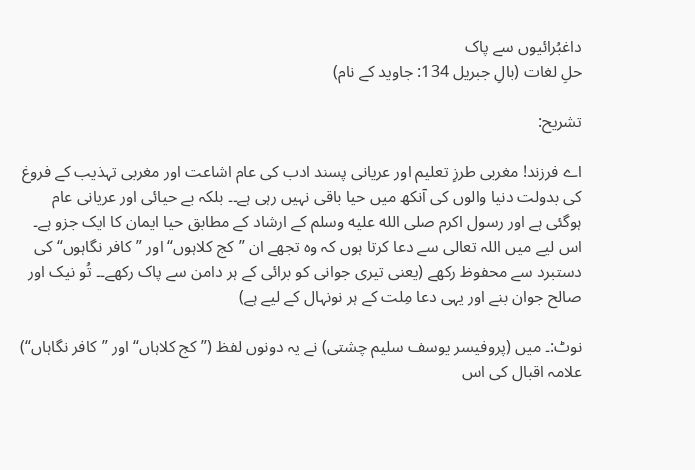داغبُرائیوں سے پاک
حلِ لغات (بالِ جبریل 134: جاوید کے نام)

تشریح:

اے فرزند! مغربی طرزِ تعلیم اور عریانی پسند ادب کی عام اشاعت اور مغربی تہذیب کے فروغ کی بدولت دنیا والوں کی آنکھ میں حیا باقی نہیں رہی ہے۔۔ بلکہ بے حیائی اور عریانی عام ہوگئی ہے اور رسول اکرم صلى الله عليه وسلم کے ارشاد کے مطابق حیا ایمان کا ایک جزو ہے۔ اس لیے میں اللہ تعالی سے دعا کرتا ہوں کہ وہ تجھے ان ”کج کلاہوں“ اور ”کافر نگاہوں“ کی دستبرد سے محفوظ رکھے (یعنی تیری جوانی کو برائی کے ہر دامن سے پاک رکھے۔۔ تُو نیک اور صالح جوان بنے اور یہی دعا مِلت کے ہر نونہال کے لیے ہے)

نوٹ:۔ میں (پروفیسر یوسف سلیم چشتی) نے یہ دونوں لفظ (”کج کلاہاں“ اور ”کافر نگاہاں“) علامہ اقبال کی اس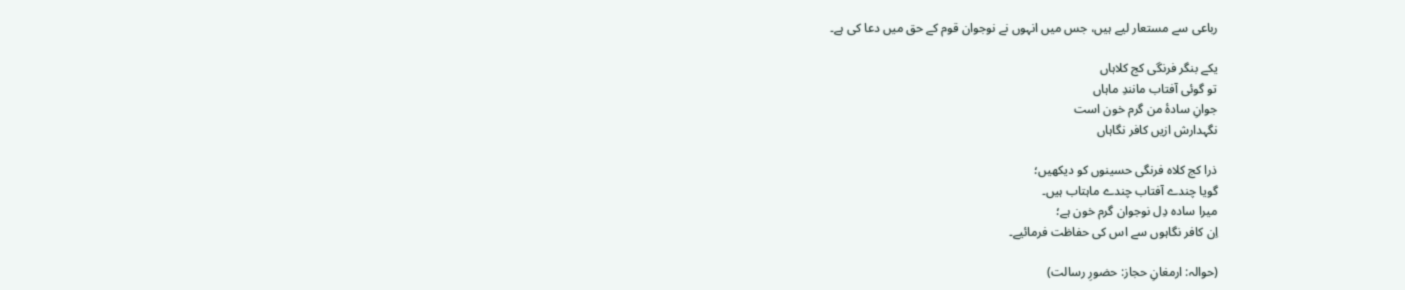رباعی سے مستعار لیے ہیں، جس میں انہوں نے نوجوان قوم کے حق میں دعا کی ہے۔

یکے بنگر فرنگی کج کلاہاں
تو گوئی آفتاب مانندِ ماہاں
جوانِ سادۂ من گرم خون است
نگہدارش ازیں کافر نگاہاں

ذرا کج کلاہ فرنگی حسینوں کو دیکھیں؛
گویا چندے آفتاب چندے ماہتاب ہیں۔
میرا سادہ دِل نوجوان گرم خون ہے؛
اِن کافر نگاہوں سے اس کی حفاظت فرمائیے۔

(حوالہ: ارمغانِ حجاز: حضورِ رسالت)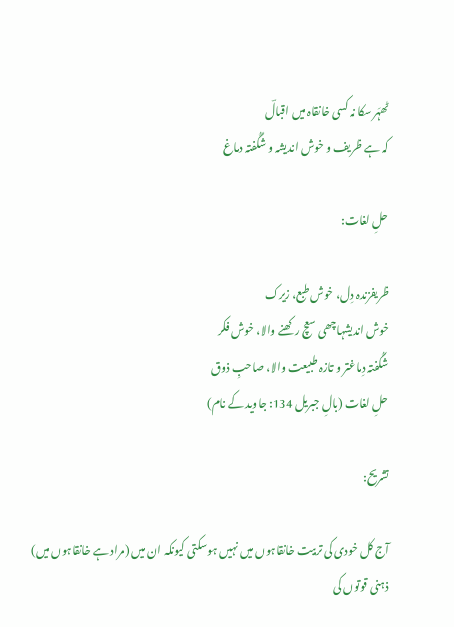ٹھہَر سکا نہ کسی خانقاہ میں اقبالؔ
کہ ہے ظریف و خوش اندیشہ و شگُفتہ دماغ

حلِ لغات:

ظریفزندہ دِل، خوش طبع، زیرک
خوش اندیشہاچھی سعچ رکھنے والا، خوش فکر
شگُفتہ دِماغتر و تازہ طبیعت والا، صاحبِ ذوق
حلِ لغات (بالِ جبریل 134: جاوید کے نام)

تشریح:

آج کل خودی کی تربیت خانقاہوں میں نہیں ہوسکتی کیونکہ ان میں (مراد ہے خانقاہوں میں) ذہنی قوتوں کی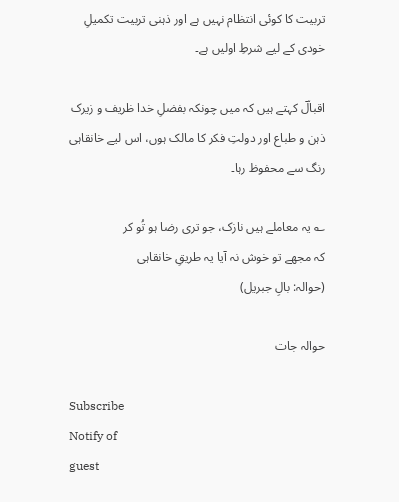تربیت کا کوئی انتظام نہیں ہے اور ذہنی تربیت تکمیلِ خودی کے لیے شرطِ اولیں ہے۔

اقبالؔ کہتے ہیں کہ میں چونکہ بفضلِ خدا ظریف و زیرک ذہن و طباع اور دولتِ فکر کا مالک ہوں، اس لیے خانقاہی رنگ سے محفوظ رہا۔

؎ یہ معاملے ہیں نازک، جو تری رضا ہو تُو کر
کہ مجھے تو خوش نہ آیا یہ طریقِ خانقاہی
(حوالہ: بالِ جبریل)

حوالہ جات

Subscribe
Notify of
guest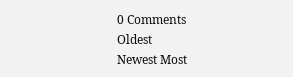0 Comments
Oldest
Newest Most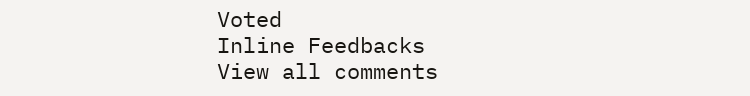Voted
Inline Feedbacks
View all comments